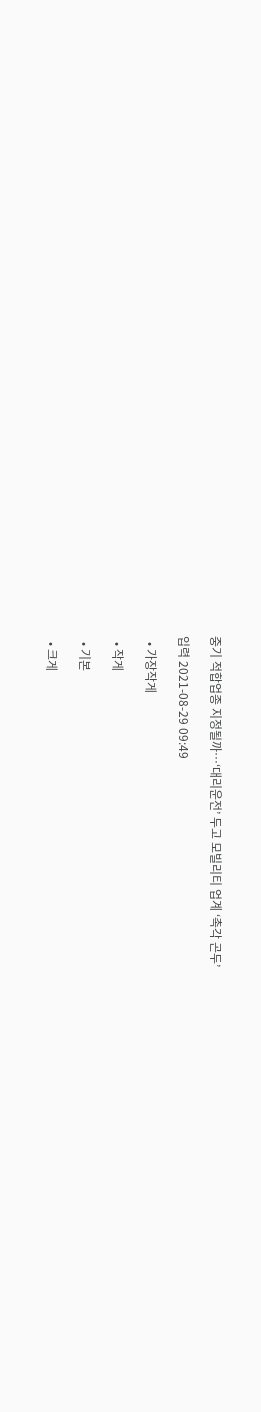중기 적합업종 지정될까…‘대리운전’ 두고 모빌리티 업계 ‘촉각 곤두’

입력 2021-08-29 09:49

  • 가장작게

  • 작게

  • 기본

  • 크게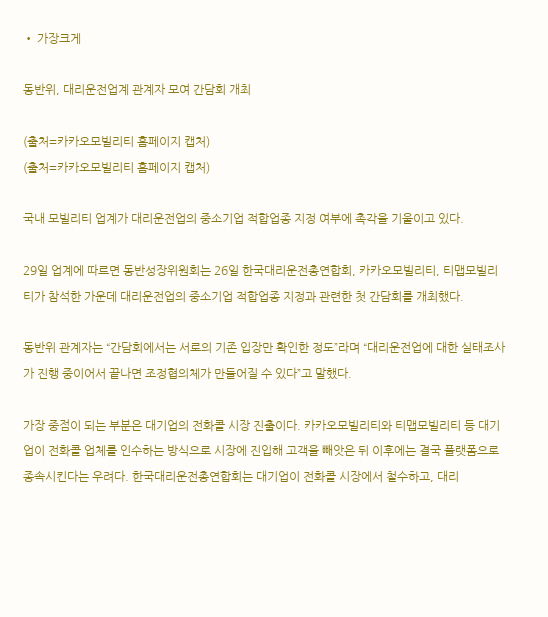• 가장크게

동반위, 대리운전업계 관계자 모여 간담회 개최

(출처=카카오모빌리티 홈페이지 캡처)
(출처=카카오모빌리티 홈페이지 캡처)

국내 모빌리티 업계가 대리운전업의 중소기업 적합업종 지정 여부에 촉각을 기울이고 있다.

29일 업계에 따르면 동반성장위원회는 26일 한국대리운전총연합회, 카카오모빌리티, 티맵모빌리티가 참석한 가운데 대리운전업의 중소기업 적합업종 지정과 관련한 첫 간담회를 개최했다.

동반위 관계자는 “간담회에서는 서로의 기존 입장만 확인한 정도”라며 “대리운전업에 대한 실태조사가 진행 중이어서 끝나면 조정협의체가 만들어질 수 있다”고 말했다.

가장 중점이 되는 부분은 대기업의 전화콜 시장 진출이다. 카카오모빌리티와 티맵모빌리티 등 대기업이 전화콜 업체를 인수하는 방식으로 시장에 진입해 고객을 빼앗은 뒤 이후에는 결국 플랫폼으로 종속시킨다는 우려다. 한국대리운전총연합회는 대기업이 전화콜 시장에서 철수하고, 대리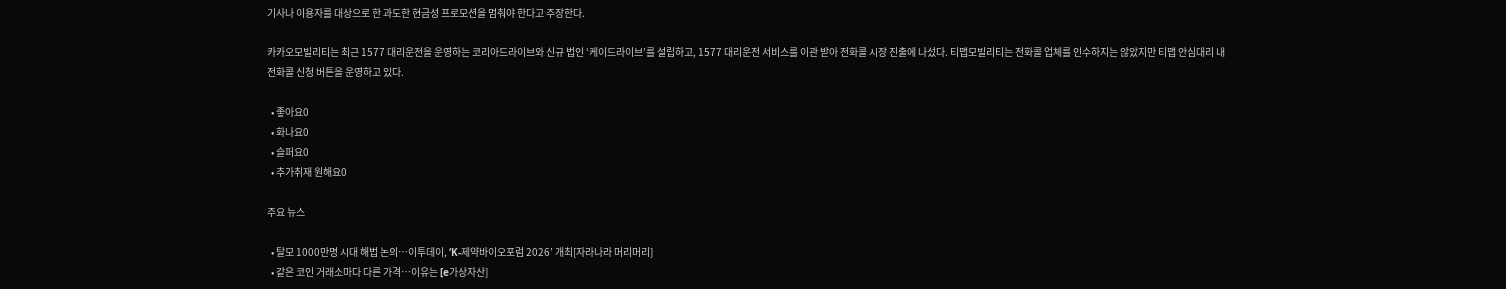기사나 이용자를 대상으로 한 과도한 현금성 프로모션을 멈춰야 한다고 주장한다.

카카오모빌리티는 최근 1577 대리운전을 운영하는 코리아드라이브와 신규 법인 ‘케이드라이브’를 설립하고, 1577 대리운전 서비스를 이관 받아 전화콜 시장 진출에 나섰다. 티맵모빌리티는 전화콜 업체를 인수하지는 않았지만 티맵 안심대리 내 전화콜 신청 버튼을 운영하고 있다.

  • 좋아요0
  • 화나요0
  • 슬퍼요0
  • 추가취재 원해요0

주요 뉴스

  • 탈모 1000만명 시대 해법 논의…이투데이, ‘K-제약바이오포럼 2026’ 개최[자라나라 머리머리]
  • 같은 코인 거래소마다 다른 가격…이유는 [e가상자산]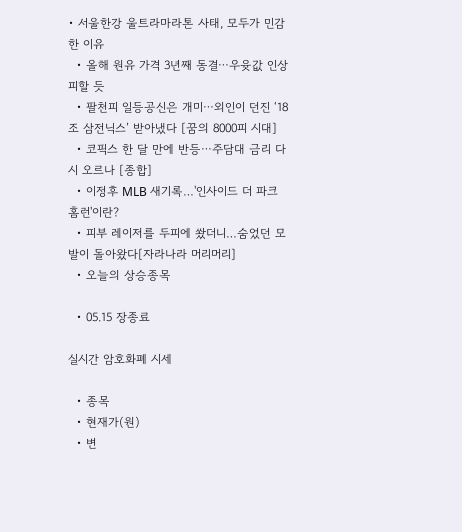• 서울한강 울트라마라톤 사태, 모두가 민감한 이유
  • 올해 원유 가격 3년째 동결⋯우윳값 인상 피할 듯
  • 팔천피 일등공신은 개미⋯외인이 던진 ‘18조 삼전닉스’ 받아냈다 [꿈의 8000피 시대]
  • 코픽스 한 달 만에 반등⋯주담대 금리 다시 오르나 [종합]
  • 이정후 MLB 새기록…'인사이드 더 파크 홈런'이란?
  • 피부 레이저를 두피에 쐈더니…숨었던 모발이 돌아왔다[자라나라 머리머리]
  • 오늘의 상승종목

  • 05.15 장종료

실시간 암호화폐 시세

  • 종목
  • 현재가(원)
  • 변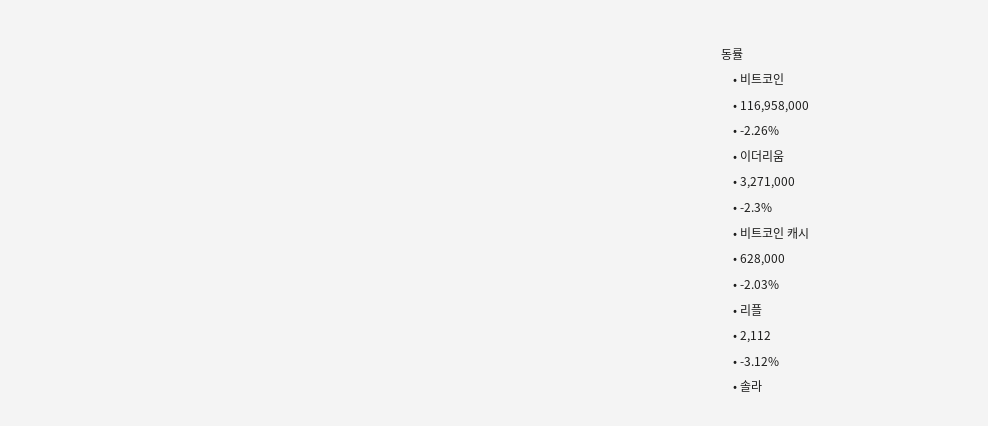동률
    • 비트코인
    • 116,958,000
    • -2.26%
    • 이더리움
    • 3,271,000
    • -2.3%
    • 비트코인 캐시
    • 628,000
    • -2.03%
    • 리플
    • 2,112
    • -3.12%
    • 솔라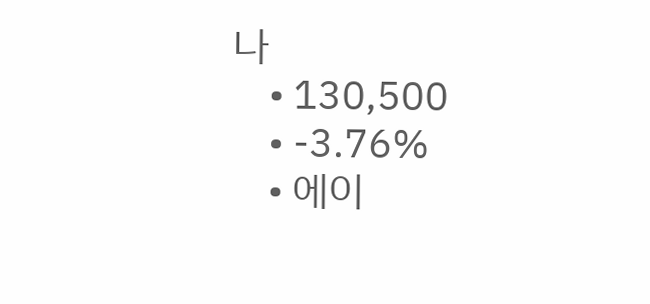나
    • 130,500
    • -3.76%
    • 에이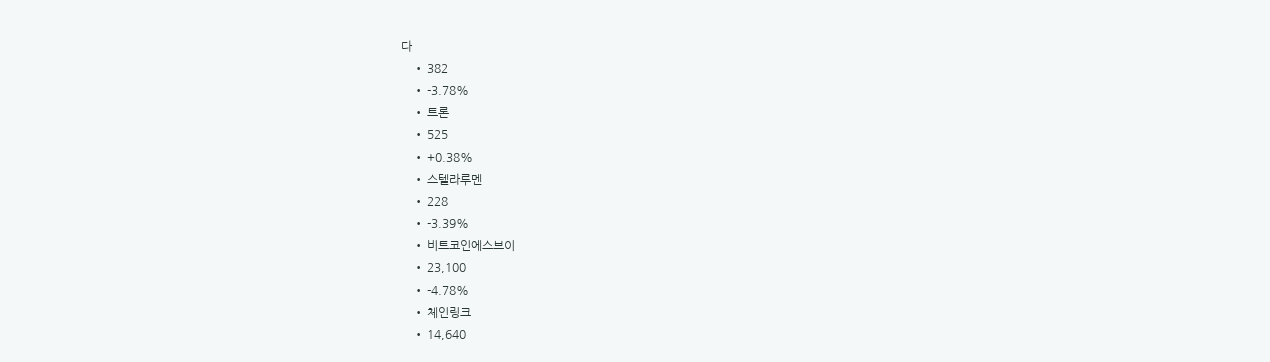다
    • 382
    • -3.78%
    • 트론
    • 525
    • +0.38%
    • 스텔라루멘
    • 228
    • -3.39%
    • 비트코인에스브이
    • 23,100
    • -4.78%
    • 체인링크
    • 14,640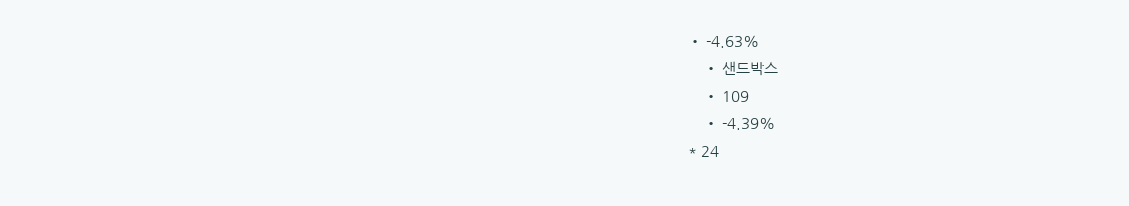• -4.63%
    • 샌드박스
    • 109
    • -4.39%
* 24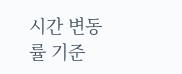시간 변동률 기준